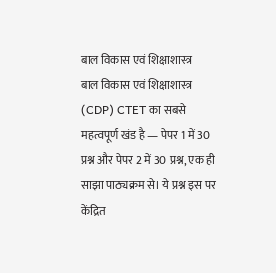बाल विकास एवं शिक्षाशास्त्र
बाल विकास एवं शिक्षाशास्त्र (CDP) CTET का सबसे महत्वपूर्ण खंड है — पेपर 1 में 30 प्रश्न और पेपर 2 में 30 प्रश्न, एक ही साझा पाठ्यक्रम से। ये प्रश्न इस पर केंद्रित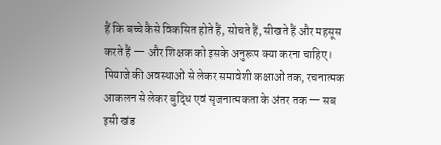हैं कि बच्चे कैसे विकसित होते हैं, सोचते हैं, सीखते हैं और महसूस करते हैं — और शिक्षक को इसके अनुरूप क्या करना चाहिए। पियाजे की अवस्थाओं से लेकर समावेशी कक्षाओं तक, रचनात्मक आकलन से लेकर बुद्धि एवं सृजनात्मकता के अंतर तक — सब इसी खंड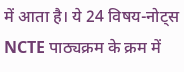में आता है। ये 24 विषय-नोट्स NCTE पाठ्यक्रम के क्रम में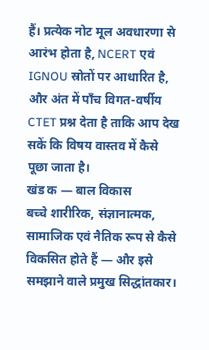हैं। प्रत्येक नोट मूल अवधारणा से आरंभ होता है, NCERT एवं IGNOU स्रोतों पर आधारित है, और अंत में पाँच विगत-वर्षीय CTET प्रश्न देता है ताकि आप देख सकें कि विषय वास्तव में कैसे पूछा जाता है।
खंड क — बाल विकास
बच्चे शारीरिक, संज्ञानात्मक, सामाजिक एवं नैतिक रूप से कैसे विकसित होते हैं — और इसे समझाने वाले प्रमुख सिद्धांतकार।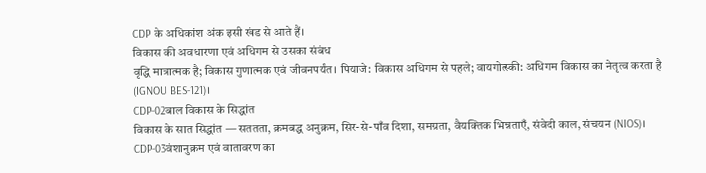CDP के अधिकांश अंक इसी खंड से आते हैं।
विकास की अवधारणा एवं अधिगम से उसका संबंध
वृद्धि मात्रात्मक है; विकास गुणात्मक एवं जीवनपर्यंत। पियाजे: विकास अधिगम से पहले; वायगोत्स्की: अधिगम विकास का नेतृत्व करता है (IGNOU BES-121)।
CDP-02बाल विकास के सिद्धांत
विकास के सात सिद्धांत — सततता, क्रमबद्ध अनुक्रम, सिर-से-पाँव दिशा, समग्रता, वैयक्तिक भिन्नताएँ, संवेदी काल, संचयन (NIOS)।
CDP-03वंशानुक्रम एवं वातावरण का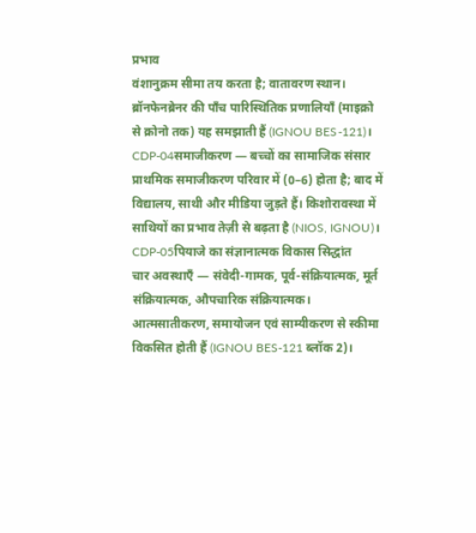प्रभाव
वंशानुक्रम सीमा तय करता है; वातावरण स्थान। ब्रॉनफेनब्रेनर की पाँच पारिस्थितिक प्रणालियाँ (माइक्रो से क्रोनो तक) यह समझाती हैं (IGNOU BES-121)।
CDP-04समाजीकरण — बच्चों का सामाजिक संसार
प्राथमिक समाजीकरण परिवार में (0–6) होता है; बाद में विद्यालय, साथी और मीडिया जुड़ते हैं। किशोरावस्था में साथियों का प्रभाव तेज़ी से बढ़ता है (NIOS, IGNOU)।
CDP-05पियाजे का संज्ञानात्मक विकास सिद्धांत
चार अवस्थाएँ — संवेदी-गामक, पूर्व-संक्रियात्मक, मूर्त संक्रियात्मक, औपचारिक संक्रियात्मक। आत्मसातीकरण, समायोजन एवं साम्यीकरण से स्कीमा विकसित होती हैं (IGNOU BES-121 ब्लॉक 2)।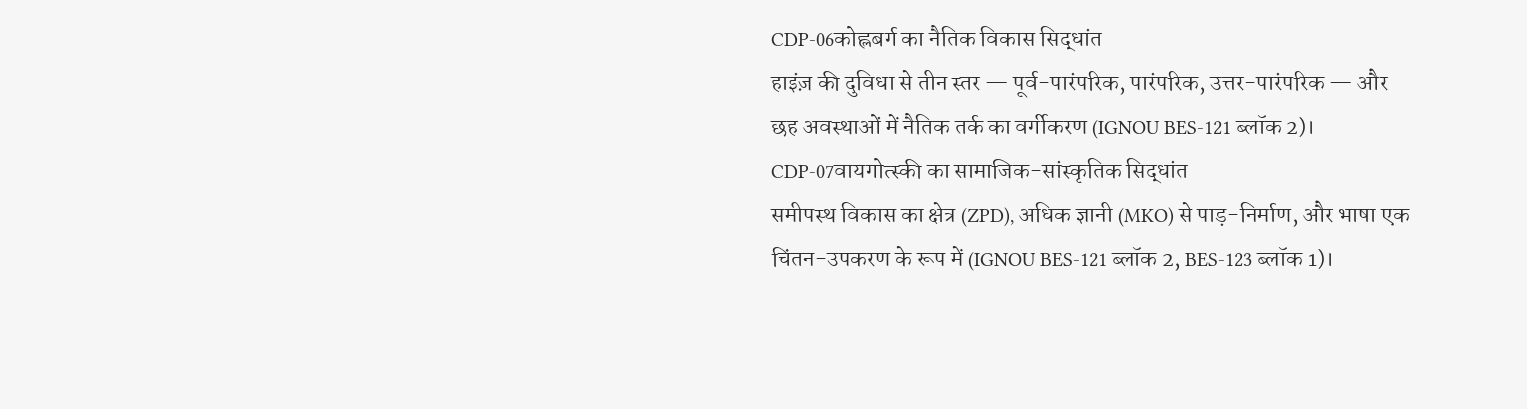CDP-06कोह्लबर्ग का नैतिक विकास सिद्धांत
हाइंज़ की दुविधा से तीन स्तर — पूर्व-पारंपरिक, पारंपरिक, उत्तर-पारंपरिक — और छह अवस्थाओं में नैतिक तर्क का वर्गीकरण (IGNOU BES-121 ब्लॉक 2)।
CDP-07वायगोत्स्की का सामाजिक-सांस्कृतिक सिद्धांत
समीपस्थ विकास का क्षेत्र (ZPD), अधिक ज्ञानी (MKO) से पाड़-निर्माण, और भाषा एक चिंतन-उपकरण के रूप में (IGNOU BES-121 ब्लॉक 2, BES-123 ब्लॉक 1)।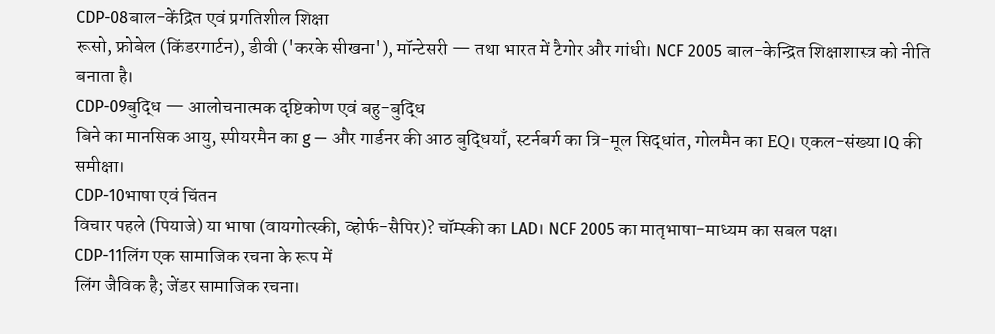CDP-08बाल-केंद्रित एवं प्रगतिशील शिक्षा
रूसो, फ्रोबेल (किंडरगार्टन), डीवी ('करके सीखना'), मॉन्टेसरी — तथा भारत में टैगोर और गांधी। NCF 2005 बाल-केन्द्रित शिक्षाशास्त्र को नीति बनाता है।
CDP-09बुद्धि — आलोचनात्मक दृष्टिकोण एवं बहु-बुद्धि
बिने का मानसिक आयु, स्पीयरमैन का g — और गार्डनर की आठ बुद्धियाँ, स्टर्नबर्ग का त्रि-मूल सिद्धांत, गोलमैन का EQ। एकल-संख्या IQ की समीक्षा।
CDP-10भाषा एवं चिंतन
विचार पहले (पियाजे) या भाषा (वायगोत्स्की, व्होर्फ-सैपिर)? चॉम्स्की का LAD। NCF 2005 का मातृभाषा-माध्यम का सबल पक्ष।
CDP-11लिंग एक सामाजिक रचना के रूप में
लिंग जैविक है; जेंडर सामाजिक रचना।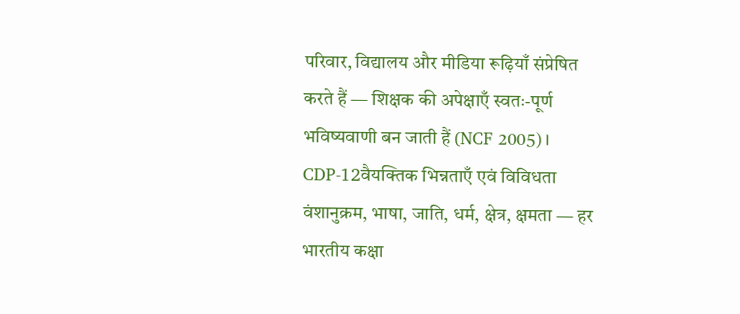परिवार, विद्यालय और मीडिया रूढ़ियाँ संप्रेषित करते हैं — शिक्षक की अपेक्षाएँ स्वतः-पूर्ण भविष्यवाणी बन जाती हैं (NCF 2005)।
CDP-12वैयक्तिक भिन्नताएँ एवं विविधता
वंशानुक्रम, भाषा, जाति, धर्म, क्षेत्र, क्षमता — हर भारतीय कक्षा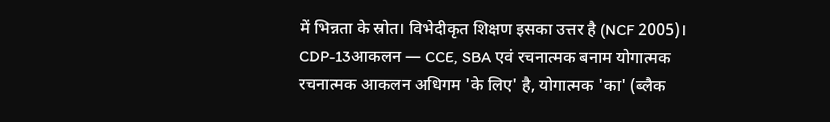में भिन्नता के स्रोत। विभेदीकृत शिक्षण इसका उत्तर है (NCF 2005)।
CDP-13आकलन — CCE, SBA एवं रचनात्मक बनाम योगात्मक
रचनात्मक आकलन अधिगम 'के लिए' है, योगात्मक 'का' (ब्लैक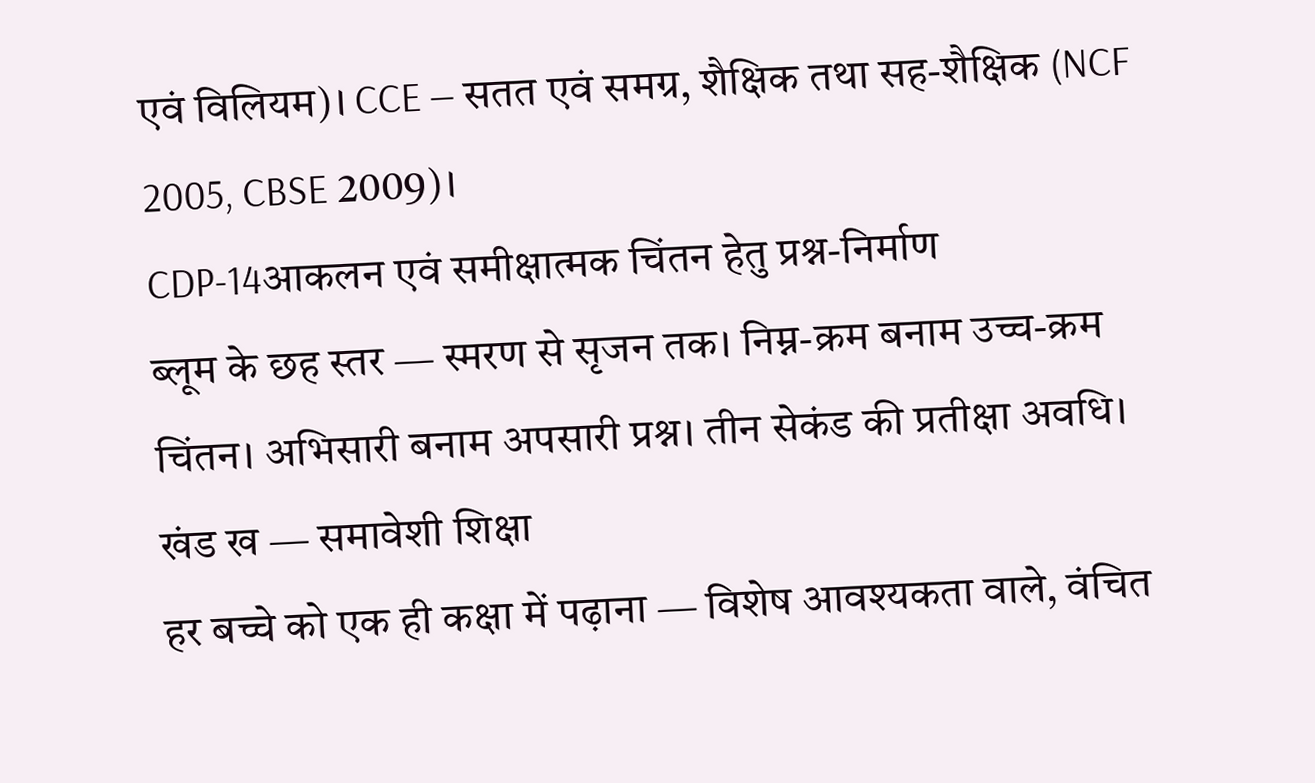एवं विलियम)। CCE — सतत एवं समग्र, शैक्षिक तथा सह-शैक्षिक (NCF 2005, CBSE 2009)।
CDP-14आकलन एवं समीक्षात्मक चिंतन हेतु प्रश्न-निर्माण
ब्लूम के छह स्तर — स्मरण से सृजन तक। निम्न-क्रम बनाम उच्च-क्रम चिंतन। अभिसारी बनाम अपसारी प्रश्न। तीन सेकंड की प्रतीक्षा अवधि।
खंड ख — समावेशी शिक्षा
हर बच्चे को एक ही कक्षा में पढ़ाना — विशेष आवश्यकता वाले, वंचित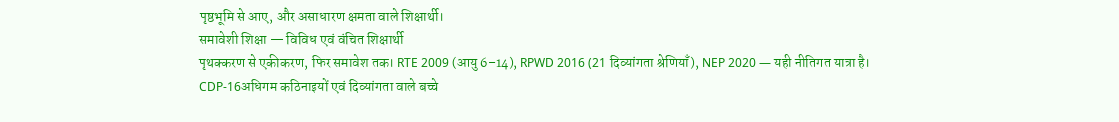पृष्ठभूमि से आए, और असाधारण क्षमता वाले शिक्षार्थी।
समावेशी शिक्षा — विविध एवं वंचित शिक्षार्थी
पृथक्करण से एकीकरण, फिर समावेश तक। RTE 2009 (आयु 6–14), RPWD 2016 (21 दिव्यांगता श्रेणियाँ), NEP 2020 — यही नीतिगत यात्रा है।
CDP-16अधिगम कठिनाइयों एवं दिव्यांगता वाले बच्चे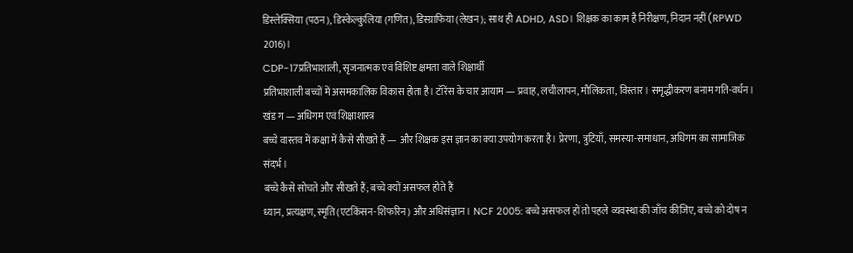डिस्लेक्सिया (पठन), डिस्केल्कुलिया (गणित), डिस्ग्राफिया (लेखन); साथ ही ADHD, ASD। शिक्षक का काम है निरीक्षण, निदान नहीं (RPWD 2016)।
CDP-17प्रतिभाशाली, सृजनात्मक एवं विशिष्ट क्षमता वाले शिक्षार्थी
प्रतिभाशाली बच्चों में असमकालिक विकास होता है। टॉरेंस के चार आयाम — प्रवाह, लचीलापन, मौलिकता, विस्तार। समृद्धीकरण बनाम गति-वर्धन।
खंड ग — अधिगम एवं शिक्षाशास्त्र
बच्चे वास्तव में कक्षा में कैसे सीखते हैं — और शिक्षक इस ज्ञान का क्या उपयोग करता है। प्रेरणा, त्रुटियाँ, समस्या-समाधान, अधिगम का सामाजिक संदर्भ।
बच्चे कैसे सोचते और सीखते हैं; बच्चे क्यों असफल होते हैं
ध्यान, प्रत्यक्षण, स्मृति (एटकिंसन-शिफरिन) और अधिसंज्ञान। NCF 2005: बच्चे असफल हों तो पहले व्यवस्था की जाँच कीजिए, बच्चे को दोष न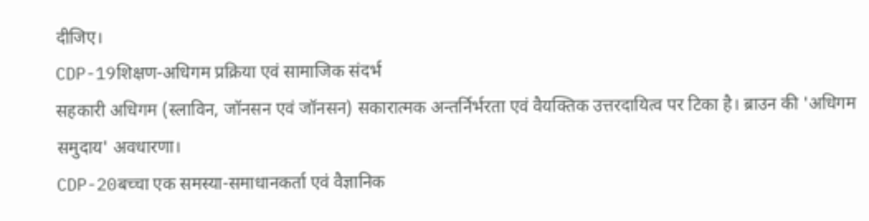दीजिए।
CDP-19शिक्षण-अधिगम प्रक्रिया एवं सामाजिक संदर्भ
सहकारी अधिगम (स्लाविन, जॉनसन एवं जॉनसन) सकारात्मक अन्तर्निर्भरता एवं वैयक्तिक उत्तरदायित्व पर टिका है। ब्राउन की 'अधिगम समुदाय' अवधारणा।
CDP-20बच्चा एक समस्या-समाधानकर्ता एवं वैज्ञानिक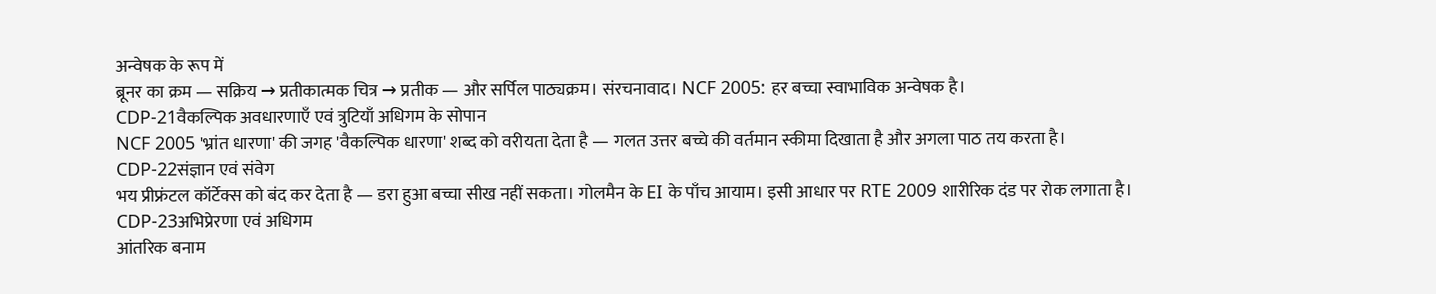अन्वेषक के रूप में
ब्रूनर का क्रम — सक्रिय → प्रतीकात्मक चित्र → प्रतीक — और सर्पिल पाठ्यक्रम। संरचनावाद। NCF 2005: हर बच्चा स्वाभाविक अन्वेषक है।
CDP-21वैकल्पिक अवधारणाएँ एवं त्रुटियाँ अधिगम के सोपान
NCF 2005 'भ्रांत धारणा' की जगह 'वैकल्पिक धारणा' शब्द को वरीयता देता है — गलत उत्तर बच्चे की वर्तमान स्कीमा दिखाता है और अगला पाठ तय करता है।
CDP-22संज्ञान एवं संवेग
भय प्रीफ्रंटल कॉर्टेक्स को बंद कर देता है — डरा हुआ बच्चा सीख नहीं सकता। गोलमैन के EI के पाँच आयाम। इसी आधार पर RTE 2009 शारीरिक दंड पर रोक लगाता है।
CDP-23अभिप्रेरणा एवं अधिगम
आंतरिक बनाम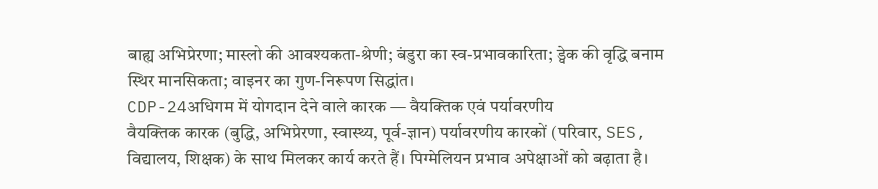बाह्य अभिप्रेरणा; मास्लो की आवश्यकता-श्रेणी; बंडुरा का स्व-प्रभावकारिता; ड्वेक की वृद्धि बनाम स्थिर मानसिकता; वाइनर का गुण-निरूपण सिद्धांत।
CDP-24अधिगम में योगदान देने वाले कारक — वैयक्तिक एवं पर्यावरणीय
वैयक्तिक कारक (बुद्धि, अभिप्रेरणा, स्वास्थ्य, पूर्व-ज्ञान) पर्यावरणीय कारकों (परिवार, SES, विद्यालय, शिक्षक) के साथ मिलकर कार्य करते हैं। पिग्मेलियन प्रभाव अपेक्षाओं को बढ़ाता है।